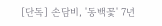[단독] 손담비, '동백꽃' 7년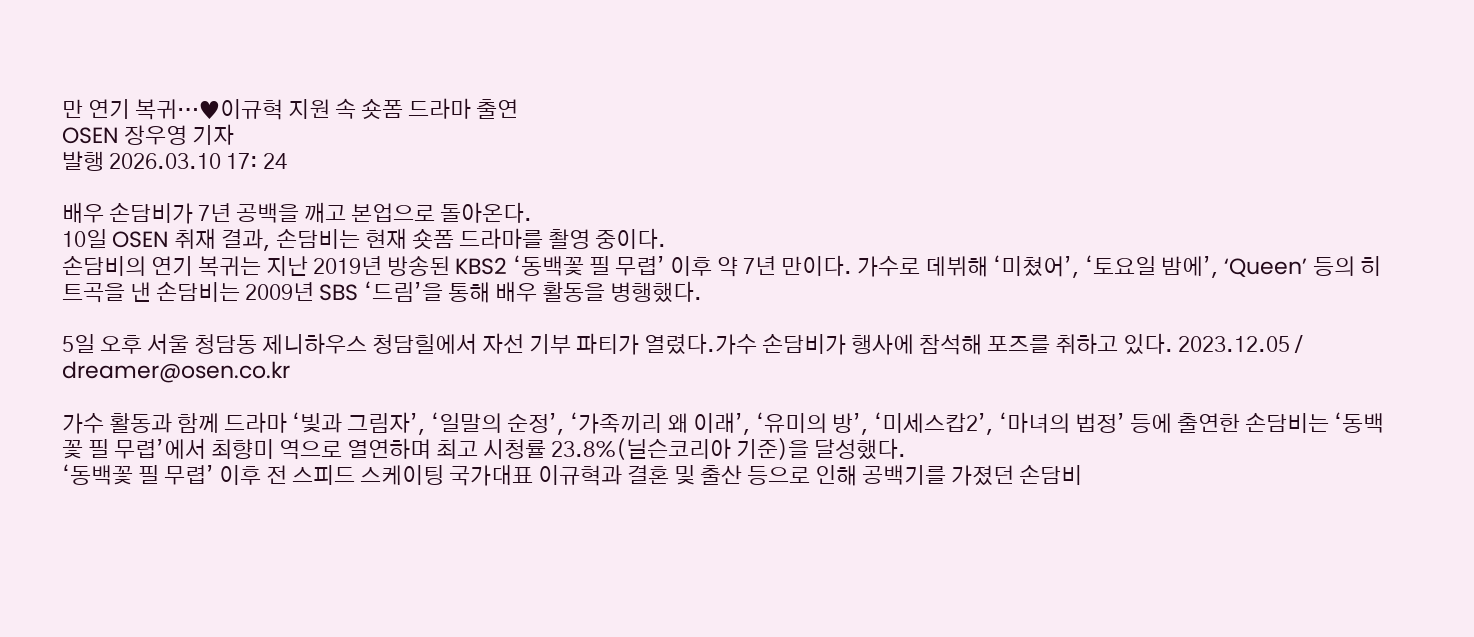만 연기 복귀…♥이규혁 지원 속 숏폼 드라마 출연
OSEN 장우영 기자
발행 2026.03.10 17: 24

배우 손담비가 7년 공백을 깨고 본업으로 돌아온다.
10일 OSEN 취재 결과, 손담비는 현재 숏폼 드라마를 촬영 중이다.
손담비의 연기 복귀는 지난 2019년 방송된 KBS2 ‘동백꽃 필 무렵’ 이후 약 7년 만이다. 가수로 데뷔해 ‘미쳤어’, ‘토요일 밤에’, ‘Queen’ 등의 히트곡을 낸 손담비는 2009년 SBS ‘드림’을 통해 배우 활동을 병행했다.

5일 오후 서울 청담동 제니하우스 청담힐에서 자선 기부 파티가 열렸다.가수 손담비가 행사에 참석해 포즈를 취하고 있다. 2023.12.05 / dreamer@osen.co.kr

가수 활동과 함께 드라마 ‘빛과 그림자’, ‘일말의 순정’, ‘가족끼리 왜 이래’, ‘유미의 방’, ‘미세스캅2’, ‘마녀의 법정’ 등에 출연한 손담비는 ‘동백꽃 필 무렵’에서 최향미 역으로 열연하며 최고 시청률 23.8%(닐슨코리아 기준)을 달성했다.
‘동백꽃 필 무렵’ 이후 전 스피드 스케이팅 국가대표 이규혁과 결혼 및 출산 등으로 인해 공백기를 가졌던 손담비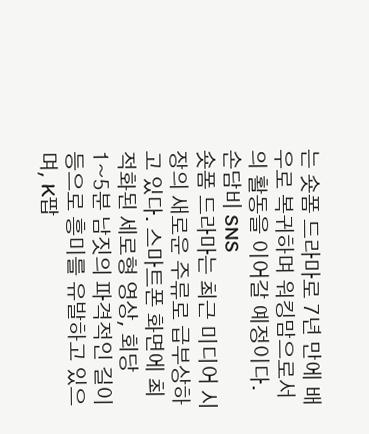는 숏폼 드라마로 7년 만에 배우로 복귀하며 워킹맘으로서의 활동을 이어갈 예정이다.
손담비 SNS
숏폼 드라마는 최근 미디어 시장의 새로운 주류로 급부상하고 있다. 스마트폰 화면에 최적화된 세로형 영상, 회당 1~5분 남짓의 파격적인 길이 등으로 흥미를 유발하고 있으며, K팝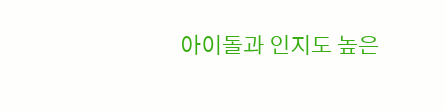아이돌과 인지도 높은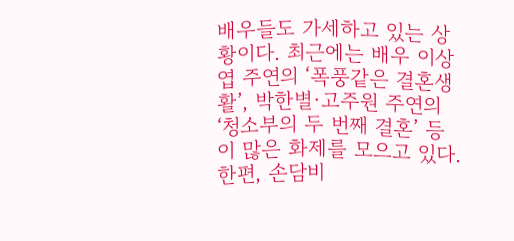배우들도 가세하고 있는 상황이다. 최근에는 배우 이상엽 주연의 ‘폭풍같은 결혼생활’, 박한별·고주원 주연의 ‘청소부의 두 번째 결혼’ 등이 많은 화제를 모으고 있다.
한편, 손담비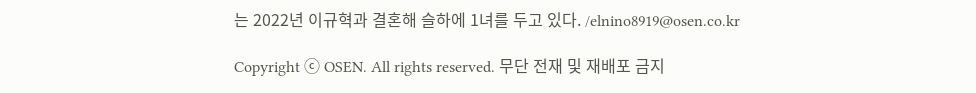는 2022년 이규혁과 결혼해 슬하에 1녀를 두고 있다. /elnino8919@osen.co.kr

Copyright ⓒ OSEN. All rights reserved. 무단 전재 및 재배포 금지